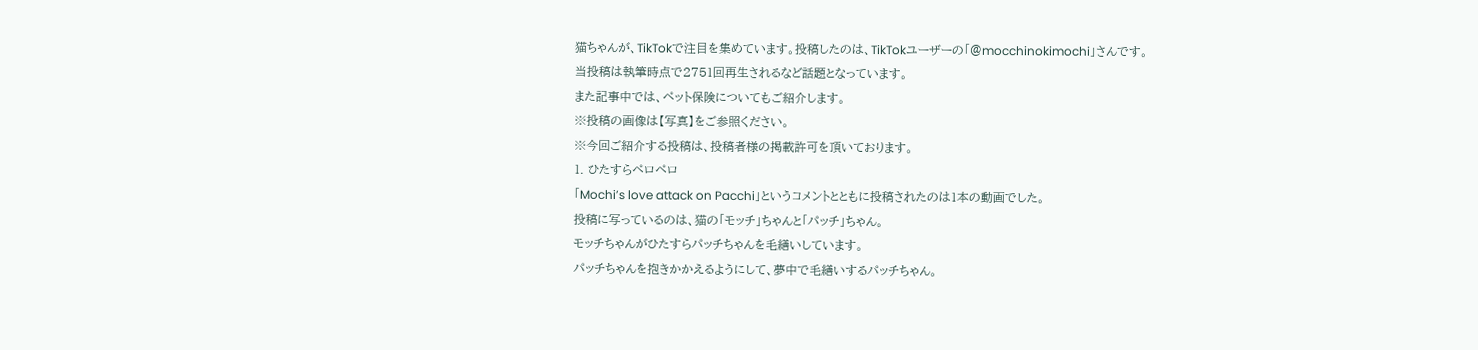猫ちゃんが、TikTokで注目を集めています。投稿したのは、TikTokユーザーの「@mocchinokimochi」さんです。
当投稿は執筆時点で2751回再生されるなど話題となっています。
また記事中では、ペット保険についてもご紹介します。
※投稿の画像は【写真】をご参照ください。
※今回ご紹介する投稿は、投稿者様の掲載許可を頂いております。
1. ひたすらペロペロ
「Mochi’s love attack on Pacchi」というコメントとともに投稿されたのは1本の動画でした。
投稿に写っているのは、猫の「モッチ」ちゃんと「パッチ」ちゃん。
モッチちゃんがひたすらパッチちゃんを毛繕いしています。
パッチちゃんを抱きかかえるようにして、夢中で毛繕いするパッチちゃん。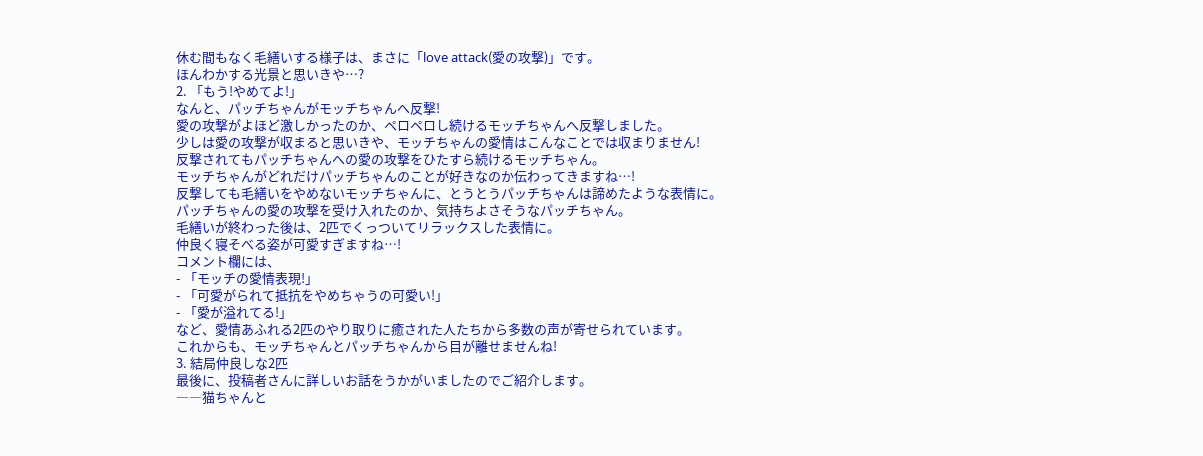休む間もなく毛繕いする様子は、まさに「love attack(愛の攻撃)」です。
ほんわかする光景と思いきや…?
2. 「もう!やめてよ!」
なんと、パッチちゃんがモッチちゃんへ反撃!
愛の攻撃がよほど激しかったのか、ペロペロし続けるモッチちゃんへ反撃しました。
少しは愛の攻撃が収まると思いきや、モッチちゃんの愛情はこんなことでは収まりません!
反撃されてもパッチちゃんへの愛の攻撃をひたすら続けるモッチちゃん。
モッチちゃんがどれだけパッチちゃんのことが好きなのか伝わってきますね…!
反撃しても毛繕いをやめないモッチちゃんに、とうとうパッチちゃんは諦めたような表情に。
パッチちゃんの愛の攻撃を受け入れたのか、気持ちよさそうなパッチちゃん。
毛繕いが終わった後は、2匹でくっついてリラックスした表情に。
仲良く寝そべる姿が可愛すぎますね…!
コメント欄には、
- 「モッチの愛情表現!」
- 「可愛がられて抵抗をやめちゃうの可愛い!」
- 「愛が溢れてる!」
など、愛情あふれる2匹のやり取りに癒された人たちから多数の声が寄せられています。
これからも、モッチちゃんとパッチちゃんから目が離せませんね!
3. 結局仲良しな2匹
最後に、投稿者さんに詳しいお話をうかがいましたのでご紹介します。
――猫ちゃんと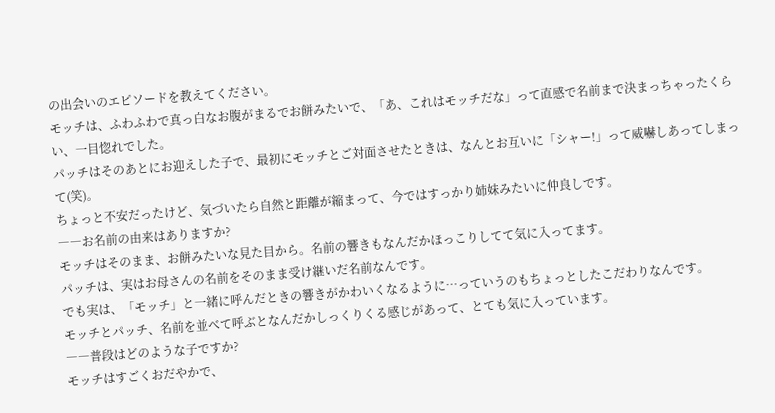の出会いのエピソードを教えてください。
モッチは、ふわふわで真っ白なお腹がまるでお餅みたいで、「あ、これはモッチだな」って直感で名前まで決まっちゃったくらい、一目惚れでした。
パッチはそのあとにお迎えした子で、最初にモッチとご対面させたときは、なんとお互いに「シャー!」って威嚇しあってしまって(笑)。
ちょっと不安だったけど、気づいたら自然と距離が縮まって、今ではすっかり姉妹みたいに仲良しです。
――お名前の由来はありますか?
モッチはそのまま、お餅みたいな見た目から。名前の響きもなんだかほっこりしてて気に入ってます。
パッチは、実はお母さんの名前をそのまま受け継いだ名前なんです。
でも実は、「モッチ」と一緒に呼んだときの響きがかわいくなるように…っていうのもちょっとしたこだわりなんです。
モッチとパッチ、名前を並べて呼ぶとなんだかしっくりくる感じがあって、とても気に入っています。
――普段はどのような子ですか?
モッチはすごくおだやかで、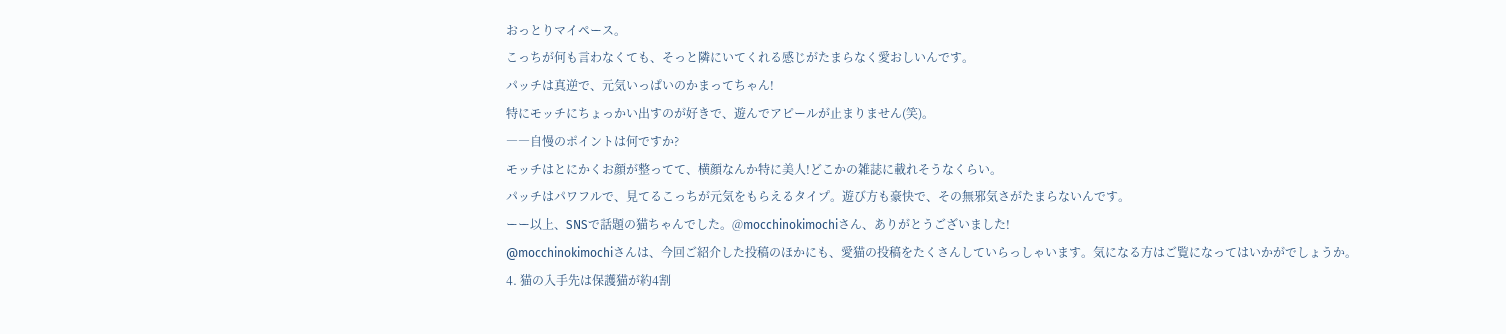おっとりマイペース。
こっちが何も言わなくても、そっと隣にいてくれる感じがたまらなく愛おしいんです。
パッチは真逆で、元気いっぱいのかまってちゃん!
特にモッチにちょっかい出すのが好きで、遊んでアピールが止まりません(笑)。
――自慢のポイントは何ですか?
モッチはとにかくお顔が整ってて、横顔なんか特に美人!どこかの雑誌に載れそうなくらい。
パッチはパワフルで、見てるこっちが元気をもらえるタイプ。遊び方も豪快で、その無邪気さがたまらないんです。
ーー以上、SNSで話題の猫ちゃんでした。@mocchinokimochiさん、ありがとうございました!
@mocchinokimochiさんは、今回ご紹介した投稿のほかにも、愛猫の投稿をたくさんしていらっしゃいます。気になる方はご覧になってはいかがでしょうか。
4. 猫の入手先は保護猫が約4割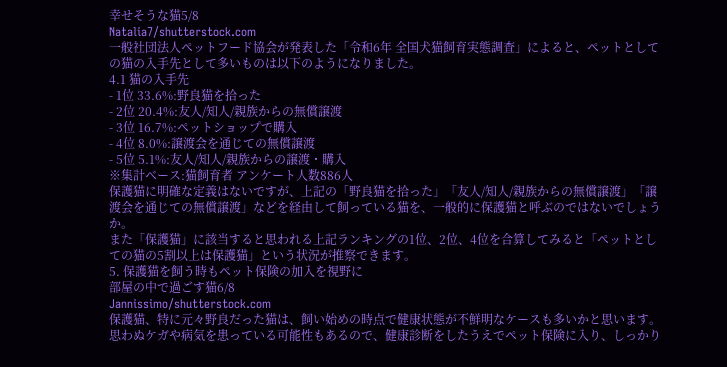幸せそうな猫5/8
Natalia7/shutterstock.com
一般社団法人ペットフード協会が発表した「令和6年 全国犬猫飼育実態調査」によると、ペットとしての猫の入手先として多いものは以下のようになりました。
4.1 猫の入手先
- 1位 33.6%:野良猫を拾った
- 2位 20.4%:友人/知人/親族からの無償譲渡
- 3位 16.7%:ペットショップで購入
- 4位 8.0%:譲渡会を通じての無償譲渡
- 5位 5.1%:友人/知人/親族からの譲渡・購入
※集計ベース:猫飼育者 アンケート人数886人
保護猫に明確な定義はないですが、上記の「野良猫を拾った」「友人/知人/親族からの無償譲渡」「譲渡会を通じての無償譲渡」などを経由して飼っている猫を、一般的に保護猫と呼ぶのではないでしょうか。
また「保護猫」に該当すると思われる上記ランキングの1位、2位、4位を合算してみると「ペットとしての猫の5割以上は保護猫」という状況が推察できます。
5. 保護猫を飼う時もペット保険の加入を視野に
部屋の中で過ごす猫6/8
Jannissimo/shutterstock.com
保護猫、特に元々野良だった猫は、飼い始めの時点で健康状態が不鮮明なケースも多いかと思います。
思わぬケガや病気を患っている可能性もあるので、健康診断をしたうえでペット保険に入り、しっかり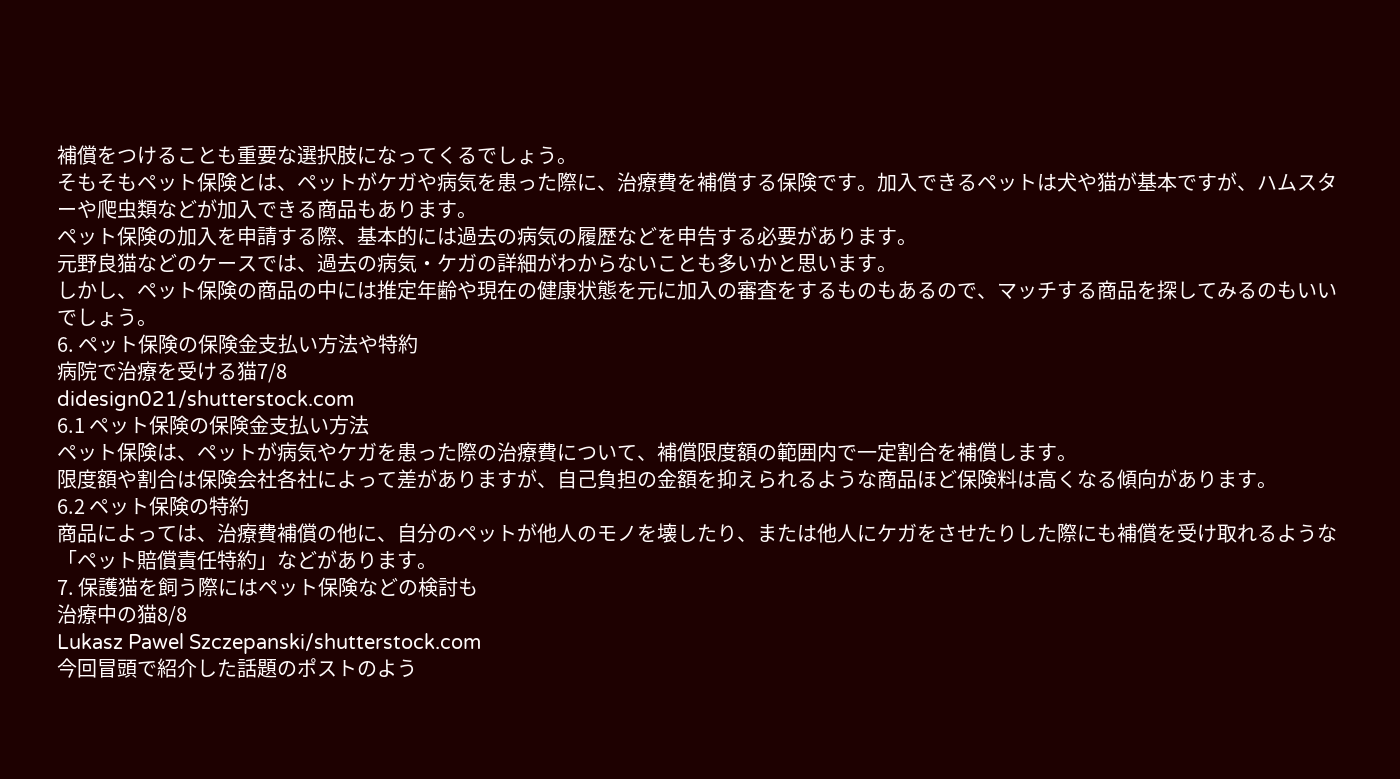補償をつけることも重要な選択肢になってくるでしょう。
そもそもペット保険とは、ペットがケガや病気を患った際に、治療費を補償する保険です。加入できるペットは犬や猫が基本ですが、ハムスターや爬虫類などが加入できる商品もあります。
ペット保険の加入を申請する際、基本的には過去の病気の履歴などを申告する必要があります。
元野良猫などのケースでは、過去の病気・ケガの詳細がわからないことも多いかと思います。
しかし、ペット保険の商品の中には推定年齢や現在の健康状態を元に加入の審査をするものもあるので、マッチする商品を探してみるのもいいでしょう。
6. ペット保険の保険金支払い方法や特約
病院で治療を受ける猫7/8
didesign021/shutterstock.com
6.1 ペット保険の保険金支払い方法
ペット保険は、ペットが病気やケガを患った際の治療費について、補償限度額の範囲内で一定割合を補償します。
限度額や割合は保険会社各社によって差がありますが、自己負担の金額を抑えられるような商品ほど保険料は高くなる傾向があります。
6.2 ペット保険の特約
商品によっては、治療費補償の他に、自分のペットが他人のモノを壊したり、または他人にケガをさせたりした際にも補償を受け取れるような「ペット賠償責任特約」などがあります。
7. 保護猫を飼う際にはペット保険などの検討も
治療中の猫8/8
Lukasz Pawel Szczepanski/shutterstock.com
今回冒頭で紹介した話題のポストのよう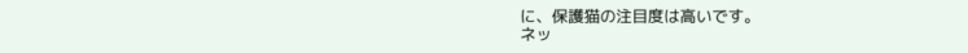に、保護猫の注目度は高いです。
ネッ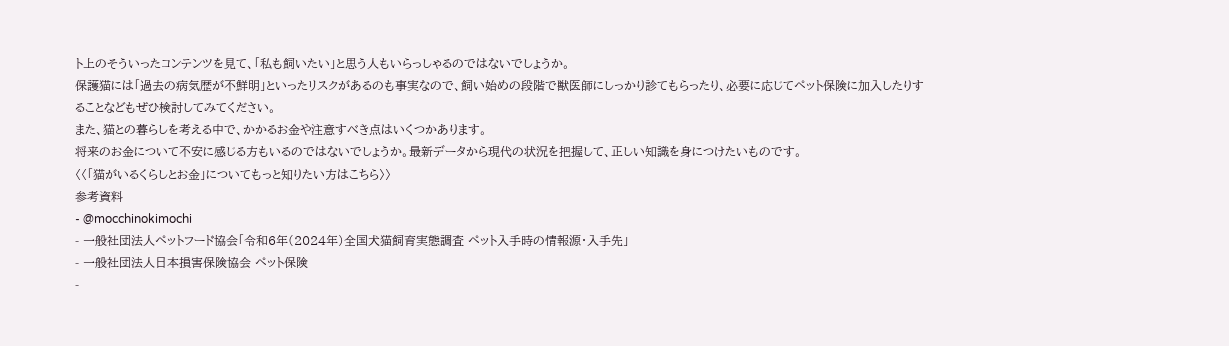ト上のそういったコンテンツを見て、「私も飼いたい」と思う人もいらっしゃるのではないでしょうか。
保護猫には「過去の病気歴が不鮮明」といったリスクがあるのも事実なので、飼い始めの段階で獣医師にしっかり診てもらったり、必要に応じてペット保険に加入したりすることなどもぜひ検討してみてください。
また、猫との暮らしを考える中で、かかるお金や注意すべき点はいくつかあります。
将来のお金について不安に感じる方もいるのではないでしょうか。最新データから現代の状況を把握して、正しい知識を身につけたいものです。
〈〈「猫がいるくらしとお金」についてもっと知りたい方はこちら〉〉
参考資料
- @mocchinokimochi
- 一般社団法人ペットフード協会「令和6年(2024年)全国犬猫飼育実態調査 ペット入手時の情報源・入手先」
- 一般社団法人日本損害保険協会 ペット保険
-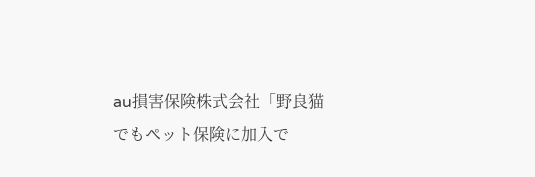au損害保険株式会社「野良猫でもペット保険に加入で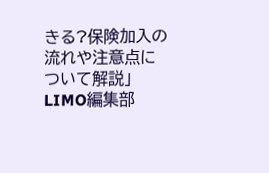きる?保険加入の流れや注意点について解説」
LIMO編集部